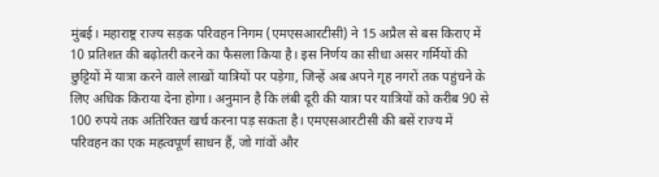मुंबई। महाराष्ट्र राज्य सड़क परिवहन निगम (एमएसआरटीसी) ने 15 अप्रैल से बस किराए में 10 प्रतिशत की बढ़ोतरी करने का फैसला किया है। इस निर्णय का सीधा असर गर्मियों की छुट्टियों में यात्रा करने वाले लाखों यात्रियों पर पड़ेगा, जिन्हें अब अपने गृह नगरों तक पहुंचने के लिए अधिक किराया देना होगा। अनुमान है कि लंबी दूरी की यात्रा पर यात्रियों को करीब 90 से 100 रुपये तक अतिरिक्त खर्च करना पड़ सकता है। एमएसआरटीसी की बसें राज्य में परिवहन का एक महत्वपूर्ण साधन हैं, जो गांवों और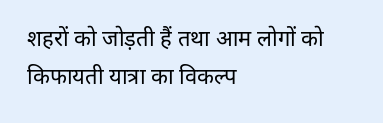शहरों को जोड़ती हैं तथा आम लोगों को किफायती यात्रा का विकल्प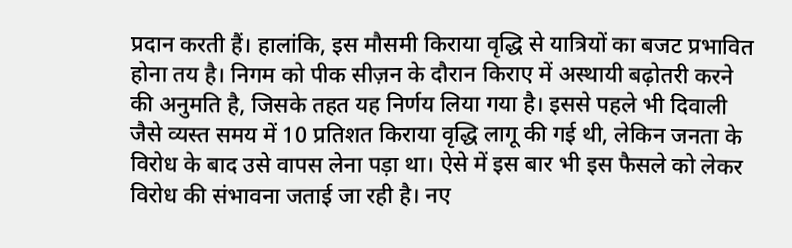प्रदान करती हैं। हालांकि, इस मौसमी किराया वृद्धि से यात्रियों का बजट प्रभावित होना तय है। निगम को पीक सीज़न के दौरान किराए में अस्थायी बढ़ोतरी करने की अनुमति है, जिसके तहत यह निर्णय लिया गया है। इससे पहले भी दिवाली जैसे व्यस्त समय में 10 प्रतिशत किराया वृद्धि लागू की गई थी, लेकिन जनता के विरोध के बाद उसे वापस लेना पड़ा था। ऐसे में इस बार भी इस फैसले को लेकर विरोध की संभावना जताई जा रही है। नए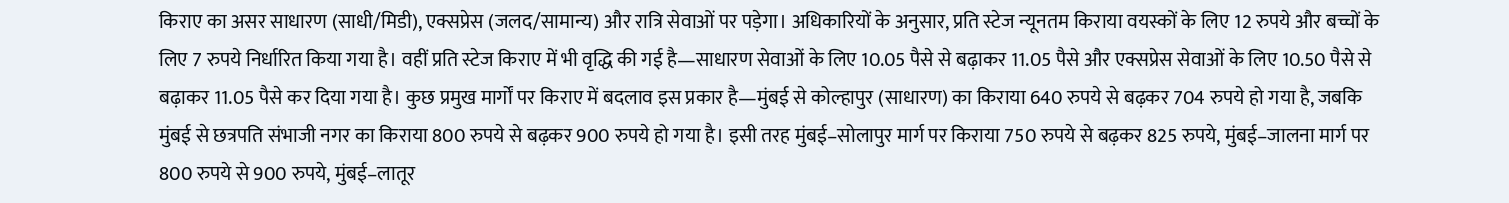किराए का असर साधारण (साधी/मिडी), एक्सप्रेस (जलद/सामान्य) और रात्रि सेवाओं पर पड़ेगा। अधिकारियों के अनुसार, प्रति स्टेज न्यूनतम किराया वयस्कों के लिए 12 रुपये और बच्चों के लिए 7 रुपये निर्धारित किया गया है। वहीं प्रति स्टेज किराए में भी वृद्धि की गई है—साधारण सेवाओं के लिए 10.05 पैसे से बढ़ाकर 11.05 पैसे और एक्सप्रेस सेवाओं के लिए 10.50 पैसे से बढ़ाकर 11.05 पैसे कर दिया गया है। कुछ प्रमुख मार्गों पर किराए में बदलाव इस प्रकार है—मुंबई से कोल्हापुर (साधारण) का किराया 640 रुपये से बढ़कर 704 रुपये हो गया है, जबकि मुंबई से छत्रपति संभाजी नगर का किराया 800 रुपये से बढ़कर 900 रुपये हो गया है। इसी तरह मुंबई–सोलापुर मार्ग पर किराया 750 रुपये से बढ़कर 825 रुपये, मुंबई–जालना मार्ग पर 800 रुपये से 900 रुपये, मुंबई–लातूर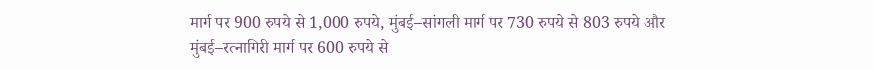मार्ग पर 900 रुपये से 1,000 रुपये, मुंबई–सांगली मार्ग पर 730 रुपये से 803 रुपये और मुंबई–रत्नागिरी मार्ग पर 600 रुपये से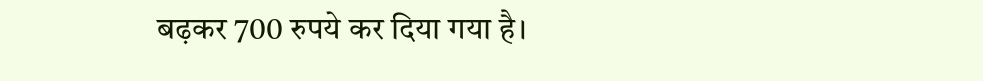बढ़कर 700 रुपये कर दिया गया है।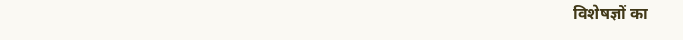विशेषज्ञों का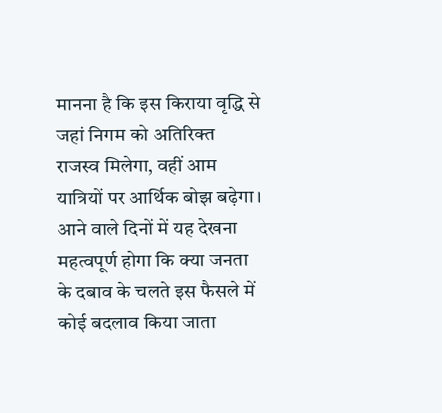मानना है कि इस किराया वृद्धि से जहां निगम को अतिरिक्त राजस्व मिलेगा, वहीं आम यात्रियों पर आर्थिक बोझ बढ़ेगा। आने वाले दिनों में यह देखना महत्वपूर्ण होगा कि क्या जनता के दबाव के चलते इस फैसले में कोई बदलाव किया जाता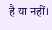है या नहीं।